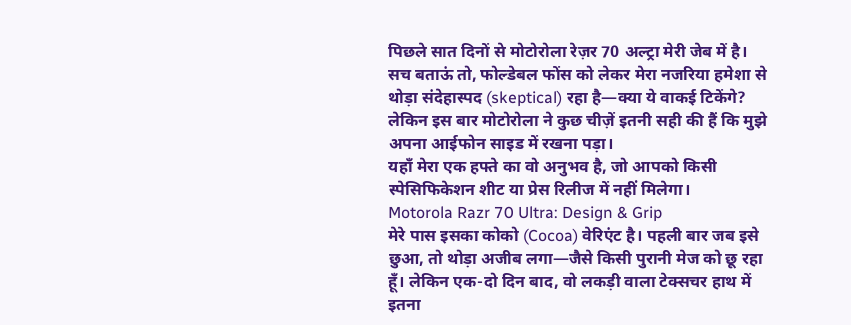पिछले सात दिनों से मोटोरोला रेज़र 70 अल्ट्रा मेरी जेब में है। सच बताऊं तो, फोल्डेबल फोंस को लेकर मेरा नजरिया हमेशा से थोड़ा संदेहास्पद (skeptical) रहा है—क्या ये वाकई टिकेंगे? लेकिन इस बार मोटोरोला ने कुछ चीज़ें इतनी सही की हैं कि मुझे अपना आईफोन साइड में रखना पड़ा।
यहाँ मेरा एक हफ्ते का वो अनुभव है, जो आपको किसी स्पेसिफिकेशन शीट या प्रेस रिलीज में नहीं मिलेगा।
Motorola Razr 70 Ultra: Design & Grip
मेरे पास इसका कोको (Cocoa) वेरिएंट है। पहली बार जब इसे छुआ, तो थोड़ा अजीब लगा—जैसे किसी पुरानी मेज को छू रहा हूँ। लेकिन एक-दो दिन बाद, वो लकड़ी वाला टेक्सचर हाथ में इतना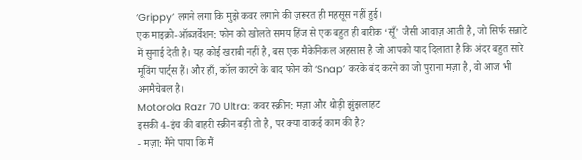‘Grippy’ लगने लगा कि मुझे कवर लगाने की ज़रूरत ही महसूस नहीं हुई।
एक माइक्रो-ऑब्जर्वेशन: फोन को खोलते समय हिंज से एक बहुत ही बारीक ‘सूँ’ जैसी आवाज़ आती है, जो सिर्फ सन्नाटे में सुनाई देती है। यह कोई खराबी नहीं है, बस एक मैकेनिकल अहसास है जो आपको याद दिलाता है कि अंदर बहुत सारे मूविंग पार्ट्स हैं। और हाँ, कॉल काटने के बाद फोन को ‘Snap’ करके बंद करने का जो पुराना मज़ा है, वो आज भी अनमैचेबल है।
Motorola Razr 70 Ultra: कवर स्क्रीन: मज़ा और थोड़ी झुंझलाहट
इसकी 4-इंच की बाहरी स्क्रीन बड़ी तो है, पर क्या वाकई काम की है?
- मज़ा: मैंने पाया कि मैं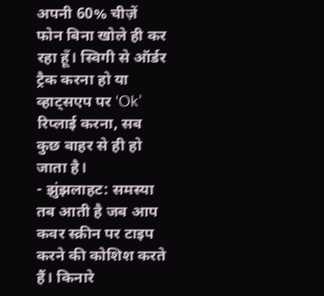अपनी 60% चीज़ें फोन बिना खोले ही कर रहा हूँ। स्विगी से ऑर्डर ट्रैक करना हो या व्हाट्सएप पर ‘Ok’ रिप्लाई करना, सब कुछ बाहर से ही हो जाता है।
- झुंझलाहट: समस्या तब आती है जब आप कवर स्क्रीन पर टाइप करने की कोशिश करते हैं। किनारे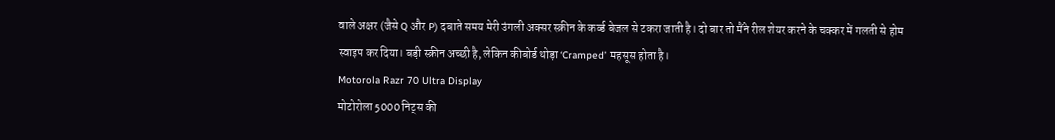वाले अक्षर (जैसे Q और P) दबाते समय मेरी उंगली अक्सर स्क्रीन के कर्व्ड बेजल से टकरा जाती है। दो बार तो मैंने रील शेयर करने के चक्कर में गलती से होम स्वाइप कर दिया। बड़ी स्क्रीन अच्छी है, लेकिन कीबोर्ड थोड़ा ‘Cramped’ महसूस होता है।
Motorola Razr 70 Ultra Display
मोटोरोला 5000 निट्स की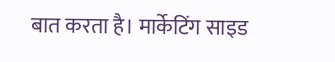बात करता है। मार्केटिंग साइड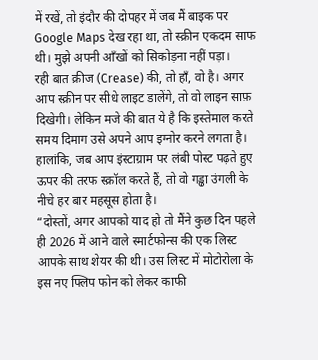में रखें, तो इंदौर की दोपहर में जब मैं बाइक पर Google Maps देख रहा था, तो स्क्रीन एकदम साफ थी। मुझे अपनी आँखों को सिकोड़ना नहीं पड़ा।
रही बात क्रीज (Crease) की, तो हाँ, वो है। अगर आप स्क्रीन पर सीधे लाइट डालेंगे, तो वो लाइन साफ़ दिखेगी। लेकिन मजे की बात ये है कि इस्तेमाल करते समय दिमाग उसे अपने आप इग्नोर करने लगता है। हालांकि, जब आप इंस्टाग्राम पर लंबी पोस्ट पढ़ते हुए ऊपर की तरफ स्क्रॉल करते हैं, तो वो गड्ढा उंगली के नीचे हर बार महसूस होता है।
“दोस्तों, अगर आपको याद हो तो मैंने कुछ दिन पहले ही 2026 में आने वाले स्मार्टफोन्स की एक लिस्ट आपके साथ शेयर की थी। उस लिस्ट में मोटोरोला के इस नए फ्लिप फोन को लेकर काफी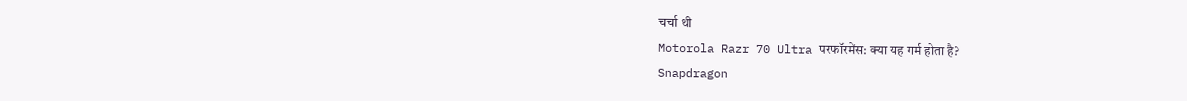चर्चा थी
Motorola Razr 70 Ultra परफॉरमेंस: क्या यह गर्म होता है?
Snapdragon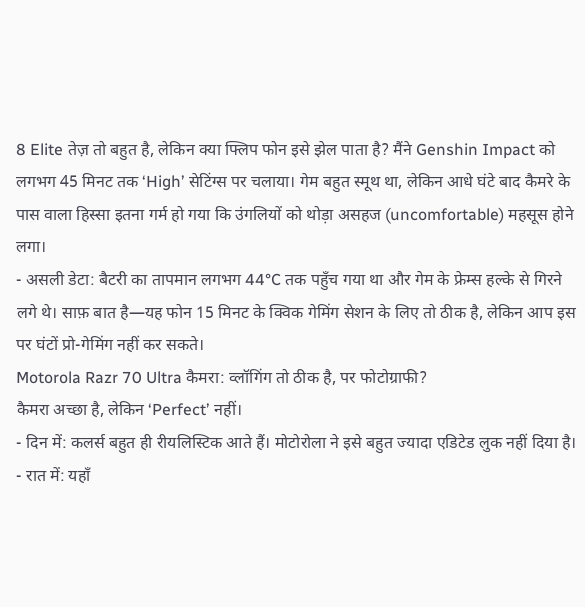8 Elite तेज़ तो बहुत है, लेकिन क्या फ्लिप फोन इसे झेल पाता है? मैंने Genshin Impact को लगभग 45 मिनट तक ‘High’ सेटिंग्स पर चलाया। गेम बहुत स्मूथ था, लेकिन आधे घंटे बाद कैमरे के पास वाला हिस्सा इतना गर्म हो गया कि उंगलियों को थोड़ा असहज (uncomfortable) महसूस होने लगा।
- असली डेटा: बैटरी का तापमान लगभग 44°C तक पहुँच गया था और गेम के फ्रेम्स हल्के से गिरने लगे थे। साफ़ बात है—यह फोन 15 मिनट के क्विक गेमिंग सेशन के लिए तो ठीक है, लेकिन आप इस पर घंटों प्रो-गेमिंग नहीं कर सकते।
Motorola Razr 70 Ultra कैमरा: व्लॉगिंग तो ठीक है, पर फोटोग्राफी?
कैमरा अच्छा है, लेकिन ‘Perfect’ नहीं।
- दिन में: कलर्स बहुत ही रीयलिस्टिक आते हैं। मोटोरोला ने इसे बहुत ज्यादा एडिटेड लुक नहीं दिया है।
- रात में: यहाँ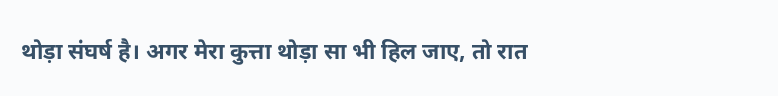थोड़ा संघर्ष है। अगर मेरा कुत्ता थोड़ा सा भी हिल जाए, तो रात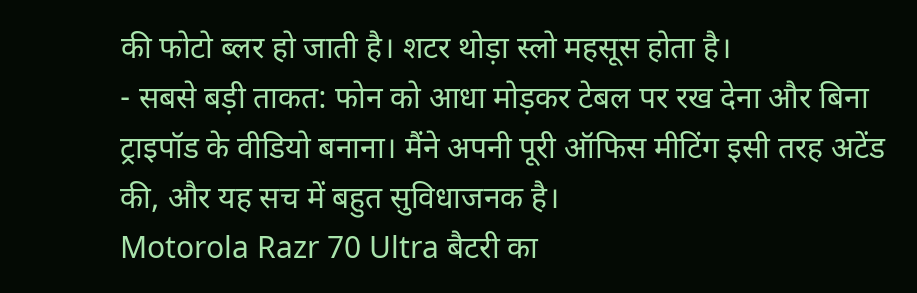की फोटो ब्लर हो जाती है। शटर थोड़ा स्लो महसूस होता है।
- सबसे बड़ी ताकत: फोन को आधा मोड़कर टेबल पर रख देना और बिना ट्राइपॉड के वीडियो बनाना। मैंने अपनी पूरी ऑफिस मीटिंग इसी तरह अटेंड की, और यह सच में बहुत सुविधाजनक है।
Motorola Razr 70 Ultra बैटरी का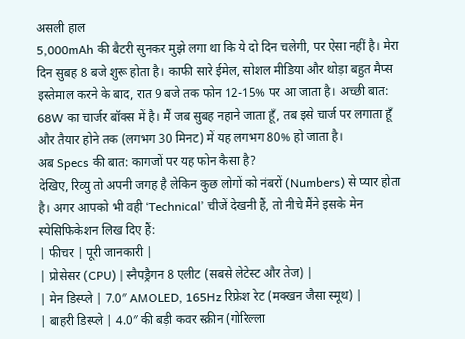असली हाल
5,000mAh की बैटरी सुनकर मुझे लगा था कि ये दो दिन चलेगी, पर ऐसा नहीं है। मेरा दिन सुबह 8 बजे शुरू होता है। काफी सारे ईमेल, सोशल मीडिया और थोड़ा बहुत मैप्स इस्तेमाल करने के बाद, रात 9 बजे तक फोन 12-15% पर आ जाता है। अच्छी बात: 68W का चार्जर बॉक्स में है। मैं जब सुबह नहाने जाता हूँ, तब इसे चार्ज पर लगाता हूँ और तैयार होने तक (लगभग 30 मिनट) में यह लगभग 80% हो जाता है।
अब Specs की बात: कागजों पर यह फोन कैसा है?
देखिए, रिव्यु तो अपनी जगह है लेकिन कुछ लोगों को नंबरों (Numbers) से प्यार होता है। अगर आपको भी वही ‘Technical’ चीजें देखनी हैं, तो नीचे मैंने इसके मेन स्पेसिफिकेशन लिख दिए हैं:
| फीचर | पूरी जानकारी |
| प्रोसेसर (CPU) | स्नैपड्रैगन 8 एलीट (सबसे लेटेस्ट और तेज) |
| मेन डिस्प्ले | 7.0″ AMOLED, 165Hz रिफ्रेश रेट (मक्खन जैसा स्मूथ) |
| बाहरी डिस्प्ले | 4.0″ की बड़ी कवर स्क्रीन (गोरिल्ला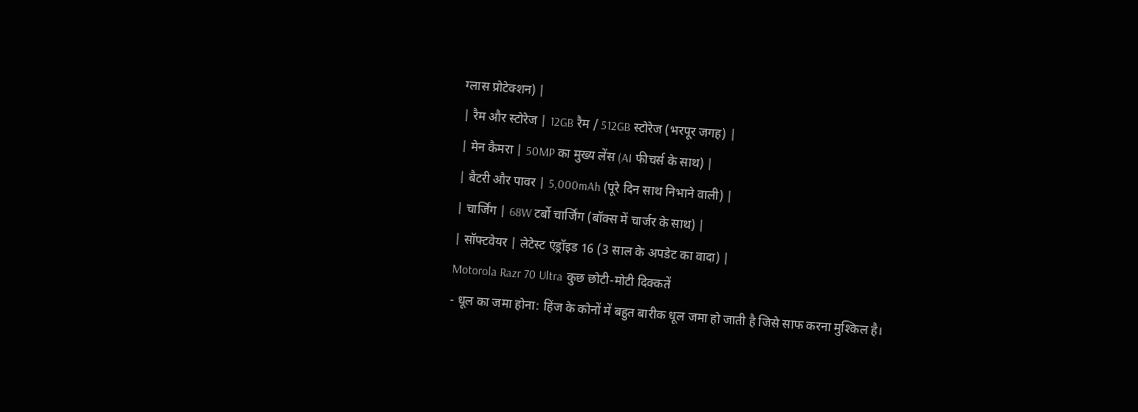ग्लास प्रोटेक्शन) |
| रैम और स्टोरेज | 12GB रैम / 512GB स्टोरेज (भरपूर जगह) |
| मेन कैमरा | 50MP का मुख्य लेंस (AI फीचर्स के साथ) |
| बैटरी और पावर | 5,000mAh (पूरे दिन साथ निभाने वाली) |
| चार्जिंग | 68W टर्बो चार्जिंग (बॉक्स में चार्जर के साथ) |
| सॉफ्टवेयर | लेटेस्ट एंड्रॉइड 16 (3 साल के अपडेट का वादा) |
Motorola Razr 70 Ultra कुछ छोटी-मोटी दिक्कतें
- धूल का जमा होना: हिंज के कोनों में बहुत बारीक धूल जमा हो जाती है जिसे साफ करना मुश्किल है।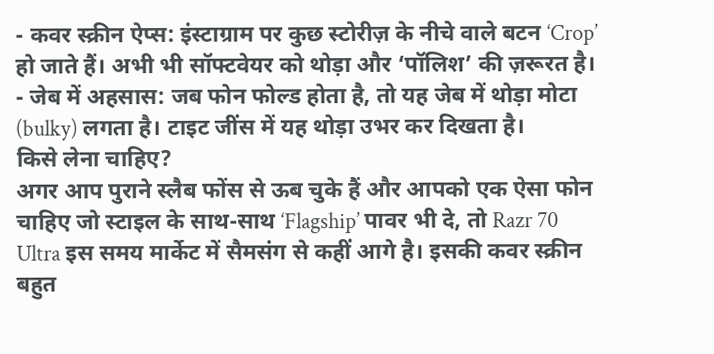- कवर स्क्रीन ऐप्स: इंस्टाग्राम पर कुछ स्टोरीज़ के नीचे वाले बटन ‘Crop’ हो जाते हैं। अभी भी सॉफ्टवेयर को थोड़ा और ‘पॉलिश’ की ज़रूरत है।
- जेब में अहसास: जब फोन फोल्ड होता है, तो यह जेब में थोड़ा मोटा (bulky) लगता है। टाइट जींस में यह थोड़ा उभर कर दिखता है।
किसे लेना चाहिए?
अगर आप पुराने स्लैब फोंस से ऊब चुके हैं और आपको एक ऐसा फोन चाहिए जो स्टाइल के साथ-साथ ‘Flagship’ पावर भी दे, तो Razr 70 Ultra इस समय मार्केट में सैमसंग से कहीं आगे है। इसकी कवर स्क्रीन बहुत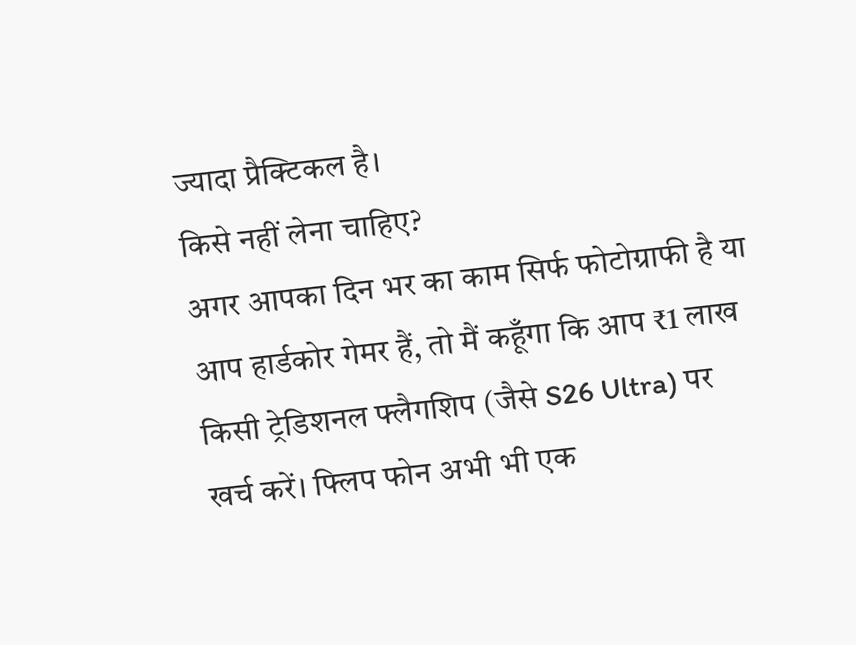ज्यादा प्रैक्टिकल है।
किसे नहीं लेना चाहिए?
अगर आपका दिन भर का काम सिर्फ फोटोग्राफी है या आप हार्डकोर गेमर हैं, तो मैं कहूँगा कि आप ₹1 लाख किसी ट्रेडिशनल फ्लैगशिप (जैसे S26 Ultra) पर खर्च करें। फ्लिप फोन अभी भी एक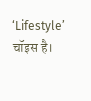‘Lifestyle’ चॉइस है।